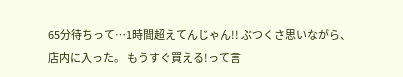65分待ちって…1時間超えてんじゃん!! ぶつくさ思いながら、店内に入った。 もうすぐ買える!って言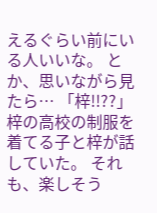えるぐらい前にいる人いいな。 とか、思いながら見たら… 「梓!!??」 梓の高校の制服を着てる子と梓が話していた。 それも、楽しそう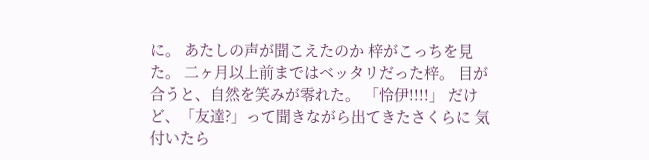に。 あたしの声が聞こえたのか 梓がこっちを見た。 二ヶ月以上前まではベッタリだった梓。 目が合うと、自然を笑みが零れた。 「怜伊!!!!」 だけど、「友達?」って聞きながら出てきたさくらに 気付いたら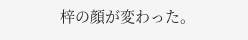梓の顔が変わった。